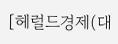[헤럴드경제(대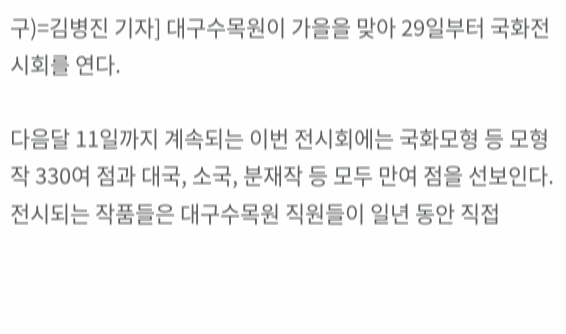구)=김병진 기자] 대구수목원이 가을을 맞아 29일부터 국화전시회를 연다.

다음달 11일까지 계속되는 이번 전시회에는 국화모형 등 모형작 330여 점과 대국, 소국, 분재작 등 모두 만여 점을 선보인다. 전시되는 작품들은 대구수목원 직원들이 일년 동안 직접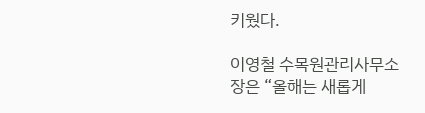키웠다.

이영철 수목원관리사무소장은 “올해는 새롭게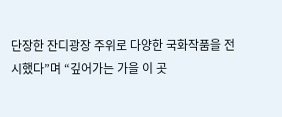단장한 잔디광장 주위로 다양한 국화작품을 전시했다”며 “깊어가는 가을 이 곳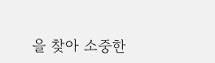을 찾아 소중한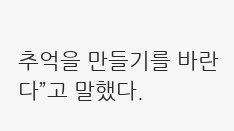추억을 만들기를 바란다”고 말했다.